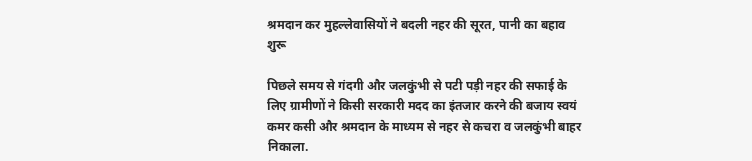श्रमदान कर मुहल्लेवासियों ने बदली नहर की सूरत, पानी का बहाव शुरू

पिछले समय से गंदगी और जलकुंभी से पटी पड़ी नहर की सफाई के लिए ग्रामीणों ने किसी सरकारी मदद का इंतजार करने की बजाय स्वयं कमर कसी और श्रमदान के माध्यम से नहर से कचरा व जलकुंभी बाहर निकाला.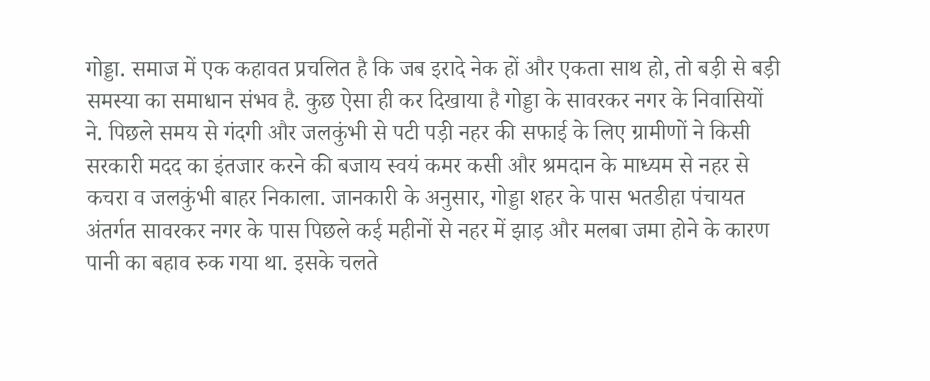गोड्डा. समाज में एक कहावत प्रचलित है कि जब इरादे नेक हों और एकता साथ हो, तो बड़ी से बड़ी समस्या का समाधान संभव है. कुछ ऐसा ही कर दिखाया है गोड्डा के सावरकर नगर के निवासियों ने. पिछले समय से गंदगी और जलकुंभी से पटी पड़ी नहर की सफाई के लिए ग्रामीणों ने किसी सरकारी मदद का इंतजार करने की बजाय स्वयं कमर कसी और श्रमदान के माध्यम से नहर से कचरा व जलकुंभी बाहर निकाला. जानकारी के अनुसार, गोड्डा शहर के पास भतडीहा पंचायत अंतर्गत सावरकर नगर के पास पिछले कई महीनों से नहर में झाड़ और मलबा जमा होने के कारण पानी का बहाव रुक गया था. इसके चलते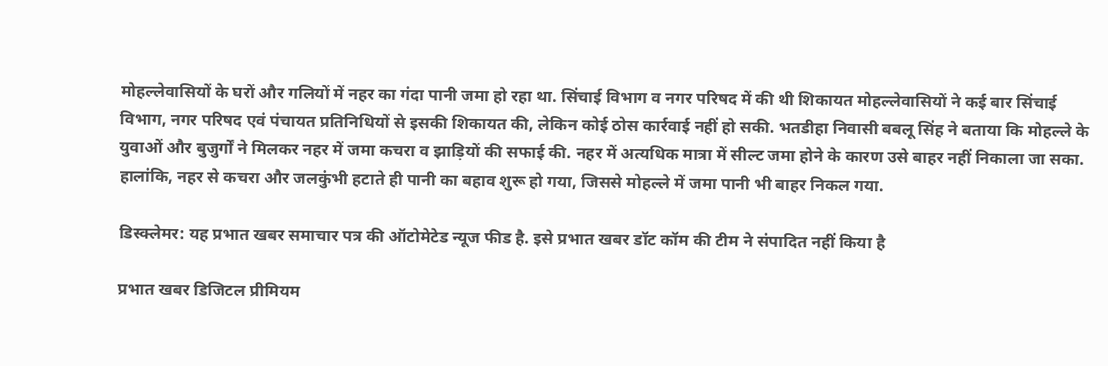मोहल्लेवासियों के घरों और गलियों में नहर का गंदा पानी जमा हो रहा था. सिंचाई विभाग व नगर परिषद में की थी शिकायत मोहल्लेवासियों ने कई बार सिंचाई विभाग, नगर परिषद एवं पंचायत प्रतिनिधियों से इसकी शिकायत की, लेकिन कोई ठोस कार्रवाई नहीं हो सकी. भतडीहा निवासी बबलू सिंह ने बताया कि मोहल्ले के युवाओं और बुजुर्गों ने मिलकर नहर में जमा कचरा व झाड़ियों की सफाई की. नहर में अत्यधिक मात्रा में सील्ट जमा होने के कारण उसे बाहर नहीं निकाला जा सका. हालांकि, नहर से कचरा और जलकुंभी हटाते ही पानी का बहाव शुरू हो गया, जिससे मोहल्ले में जमा पानी भी बाहर निकल गया.

डिस्क्लेमर: यह प्रभात खबर समाचार पत्र की ऑटोमेटेड न्यूज फीड है. इसे प्रभात खबर डॉट कॉम की टीम ने संपादित नहीं किया है

प्रभात खबर डिजिटल प्रीमियम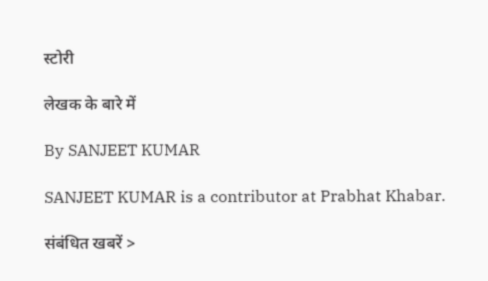स्टोरी

लेखक के बारे में

By SANJEET KUMAR

SANJEET KUMAR is a contributor at Prabhat Khabar.

संबंधित खबरें >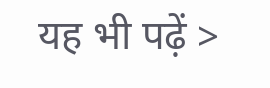यह भी पढ़ें >